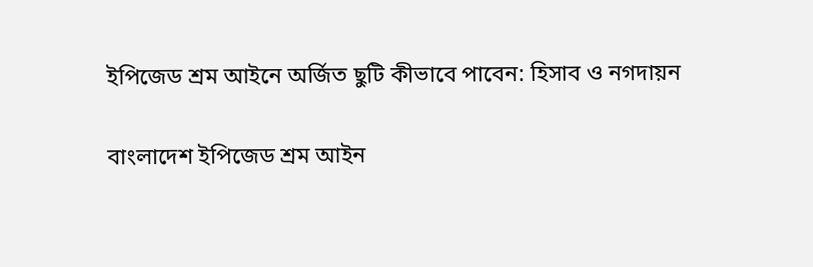ইপিজেড শ্রম আইনে অর্জিত ছুটি কীভাবে পাবেন: হিসাব ও নগদায়ন

বাংলাদেশ ইপিজেড শ্রম আইন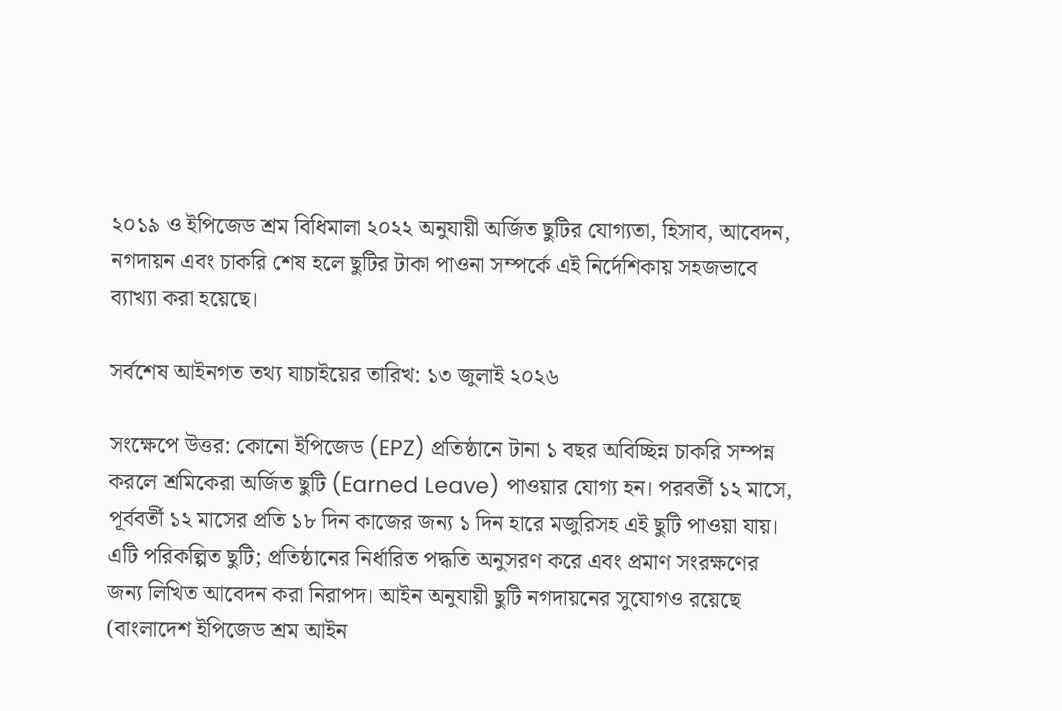২০১৯ ও ইপিজেড শ্রম বিধিমালা ২০২২ অনুযায়ী অর্জিত ছুটির যোগ্যতা, হিসাব, আবেদন, নগদায়ন এবং চাকরি শেষ হলে ছুটির টাকা পাওনা সম্পর্কে এই নির্দেশিকায় সহজভাবে ব্যাখ্যা করা হয়েছে।

সর্বশেষ আইনগত তথ্য যাচাইয়ের তারিখ: ১৩ জুলাই ২০২৬

সংক্ষেপে উত্তর: কোনো ইপিজেড (EPZ) প্রতিষ্ঠানে টানা ১ বছর অবিচ্ছিন্ন চাকরি সম্পন্ন করলে শ্রমিকেরা অর্জিত ছুটি (Earned Leave) পাওয়ার যোগ্য হন। পরবর্তী ১২ মাসে, পূর্ববর্তী ১২ মাসের প্রতি ১৮ দিন কাজের জন্য ১ দিন হারে মজুরিসহ এই ছুটি পাওয়া যায়। এটি পরিকল্পিত ছুটি; প্রতিষ্ঠানের নির্ধারিত পদ্ধতি অনুসরণ করে এবং প্রমাণ সংরক্ষণের জন্য লিখিত আবেদন করা নিরাপদ। আইন অনুযায়ী ছুটি নগদায়নের সুযোগও রয়েছে (বাংলাদেশ ইপিজেড শ্রম আইন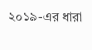২০১৯-এর ধারা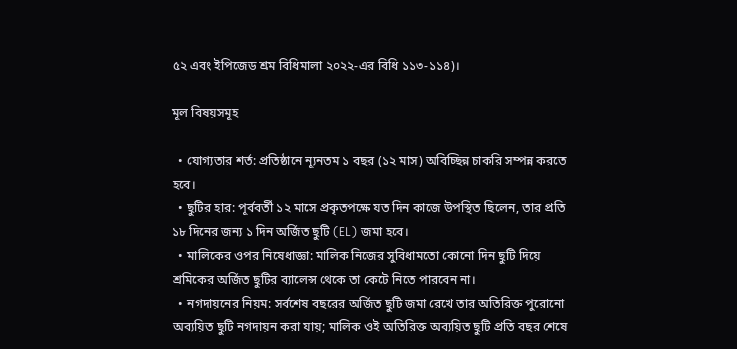৫২ এবং ইপিজেড শ্রম বিধিমালা ২০২২-এর বিধি ১১৩-১১৪)।

মূল বিষয়সমূহ

  • যোগ্যতার শর্ত: প্রতিষ্ঠানে ন্যূনতম ১ বছর (১২ মাস) অবিচ্ছিন্ন চাকরি সম্পন্ন করতে হবে।
  • ছুটির হার: পূর্ববর্তী ১২ মাসে প্রকৃতপক্ষে যত দিন কাজে উপস্থিত ছিলেন, তার প্রতি ১৮ দিনের জন্য ১ দিন অর্জিত ছুটি (EL) জমা হবে।
  • মালিকের ওপর নিষেধাজ্ঞা: মালিক নিজের সুবিধামতো কোনো দিন ছুটি দিয়ে শ্রমিকের অর্জিত ছুটির ব্যালেন্স থেকে তা কেটে নিতে পারবেন না।
  • নগদায়নের নিয়ম: সর্বশেষ বছরের অর্জিত ছুটি জমা রেখে তার অতিরিক্ত পুরোনো অব্যয়িত ছুটি নগদায়ন করা যায়; মালিক ওই অতিরিক্ত অব্যয়িত ছুটি প্রতি বছর শেষে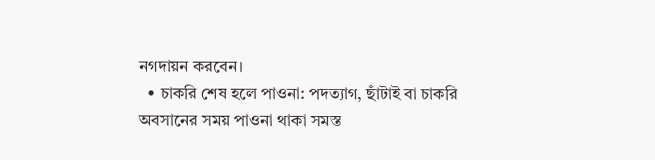নগদায়ন করবেন।
  • চাকরি শেষ হলে পাওনা: পদত্যাগ, ছাঁটাই বা চাকরি অবসানের সময় পাওনা থাকা সমস্ত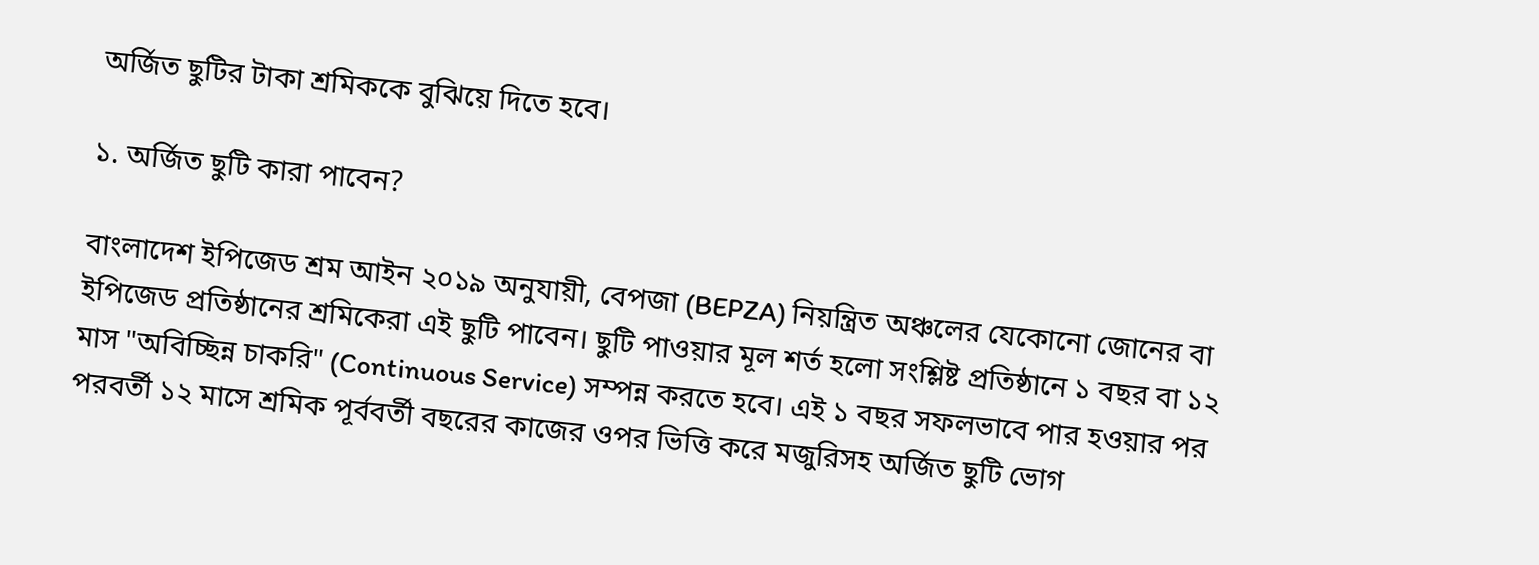অর্জিত ছুটির টাকা শ্রমিককে বুঝিয়ে দিতে হবে।

১. অর্জিত ছুটি কারা পাবেন?

বাংলাদেশ ইপিজেড শ্রম আইন ২০১৯ অনুযায়ী, বেপজা (BEPZA) নিয়ন্ত্রিত অঞ্চলের যেকোনো জোনের বা ইপিজেড প্রতিষ্ঠানের শ্রমিকেরা এই ছুটি পাবেন। ছুটি পাওয়ার মূল শর্ত হলো সংশ্লিষ্ট প্রতিষ্ঠানে ১ বছর বা ১২ মাস "অবিচ্ছিন্ন চাকরি" (Continuous Service) সম্পন্ন করতে হবে। এই ১ বছর সফলভাবে পার হওয়ার পর পরবর্তী ১২ মাসে শ্রমিক পূর্ববর্তী বছরের কাজের ওপর ভিত্তি করে মজুরিসহ অর্জিত ছুটি ভোগ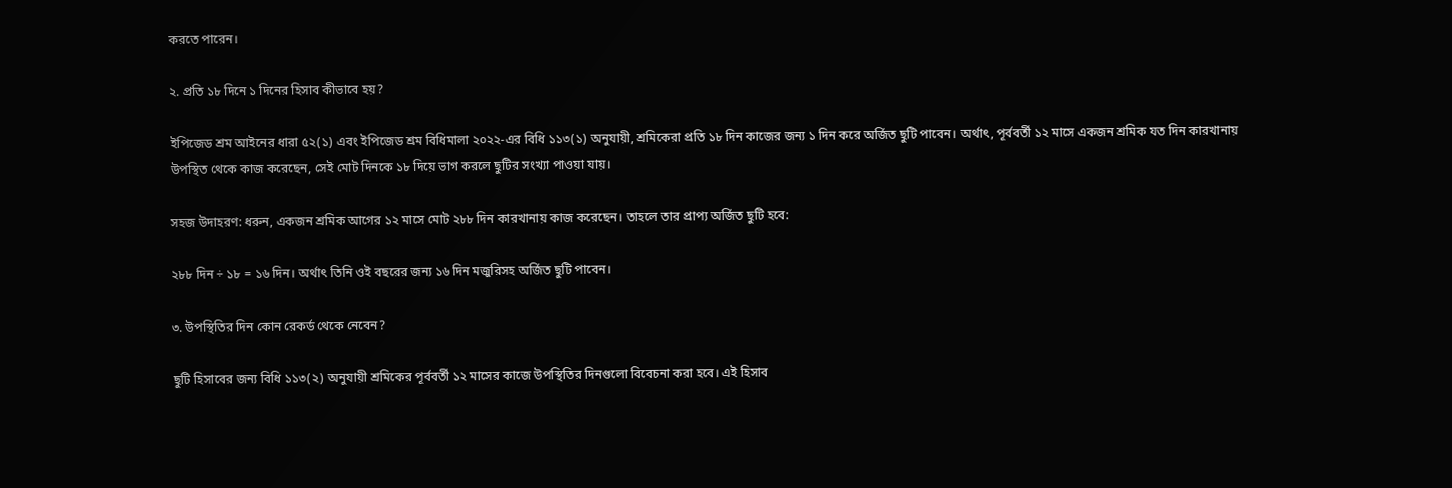করতে পারেন।

২. প্রতি ১৮ দিনে ১ দিনের হিসাব কীভাবে হয়?

ইপিজেড শ্রম আইনের ধারা ৫২(১) এবং ইপিজেড শ্রম বিধিমালা ২০২২-এর বিধি ১১৩(১) অনুযায়ী, শ্রমিকেরা প্রতি ১৮ দিন কাজের জন্য ১ দিন করে অর্জিত ছুটি পাবেন। অর্থাৎ, পূর্ববর্তী ১২ মাসে একজন শ্রমিক যত দিন কারখানায় উপস্থিত থেকে কাজ করেছেন, সেই মোট দিনকে ১৮ দিয়ে ভাগ করলে ছুটির সংখ্যা পাওয়া যায়।

সহজ উদাহরণ: ধরুন, একজন শ্রমিক আগের ১২ মাসে মোট ২৮৮ দিন কারখানায় কাজ করেছেন। তাহলে তার প্রাপ্য অর্জিত ছুটি হবে:

২৮৮ দিন ÷ ১৮ = ১৬ দিন। অর্থাৎ তিনি ওই বছরের জন্য ১৬ দিন মজুরিসহ অর্জিত ছুটি পাবেন।

৩. উপস্থিতির দিন কোন রেকর্ড থেকে নেবেন?

ছুটি হিসাবের জন্য বিধি ১১৩(২) অনুযায়ী শ্রমিকের পূর্ববর্তী ১২ মাসের কাজে উপস্থিতির দিনগুলো বিবেচনা করা হবে। এই হিসাব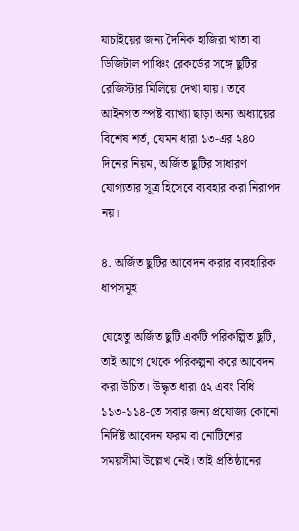যাচাইয়ের জন্য দৈনিক হাজিরা খাতা বা ডিজিটাল পাঞ্চিং রেকর্ডের সঙ্গে ছুটির রেজিস্টার মিলিয়ে দেখা যায়। তবে আইনগত স্পষ্ট ব্যাখ্যা ছাড়া অন্য অধ্যায়ের বিশেষ শর্ত, যেমন ধারা ১৩-এর ২৪০ দিনের নিয়ম, অর্জিত ছুটির সাধারণ যোগ্যতার সূত্র হিসেবে ব্যবহার করা নিরাপদ নয়।

৪. অর্জিত ছুটির আবেদন করার ব্যবহারিক ধাপসমূহ

যেহেতু অর্জিত ছুটি একটি পরিকল্পিত ছুটি, তাই আগে থেকে পরিকল্পনা করে আবেদন করা উচিত। উদ্ধৃত ধারা ৫২ এবং বিধি ১১৩-১১৪-তে সবার জন্য প্রযোজ্য কোনো নির্দিষ্ট আবেদন ফরম বা নোটিশের সময়সীমা উল্লেখ নেই। তাই প্রতিষ্ঠানের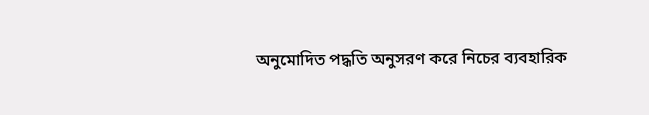অনুমোদিত পদ্ধতি অনুসরণ করে নিচের ব্যবহারিক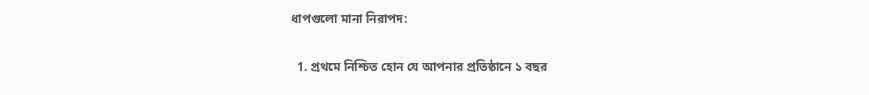ধাপগুলো মানা নিরাপদ:

  1. প্রথমে নিশ্চিত হোন যে আপনার প্রতিষ্ঠানে ১ বছর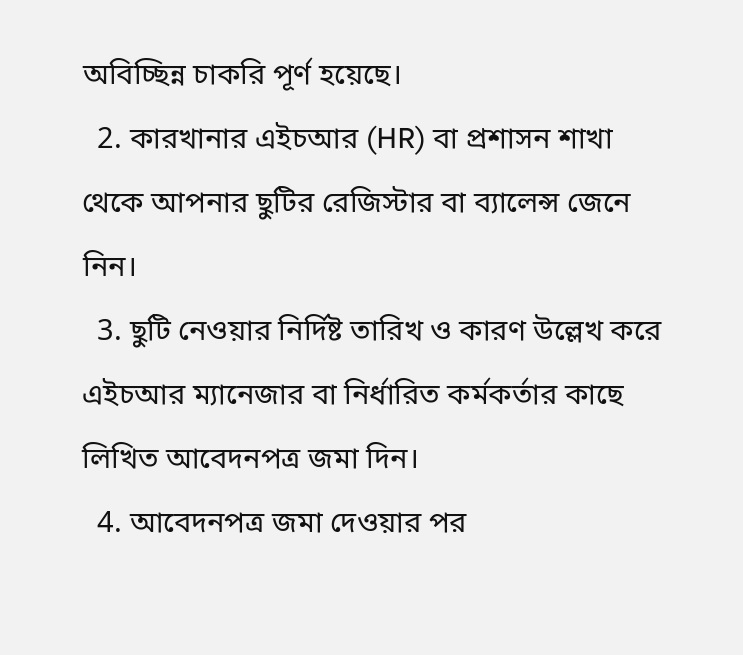অবিচ্ছিন্ন চাকরি পূর্ণ হয়েছে।
  2. কারখানার এইচআর (HR) বা প্রশাসন শাখা থেকে আপনার ছুটির রেজিস্টার বা ব্যালেন্স জেনে নিন।
  3. ছুটি নেওয়ার নির্দিষ্ট তারিখ ও কারণ উল্লেখ করে এইচআর ম্যানেজার বা নির্ধারিত কর্মকর্তার কাছে লিখিত আবেদনপত্র জমা দিন।
  4. আবেদনপত্র জমা দেওয়ার পর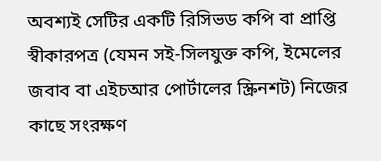অবশ্যই সেটির একটি রিসিভড কপি বা প্রাপ্তি স্বীকারপত্র (যেমন সই-সিলযুক্ত কপি, ইমেলের জবাব বা এইচআর পোর্টালের স্ক্রিনশট) নিজের কাছে সংরক্ষণ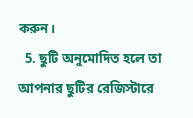করুন।
  5. ছুটি অনুমোদিত হলে তা আপনার ছুটির রেজিস্টারে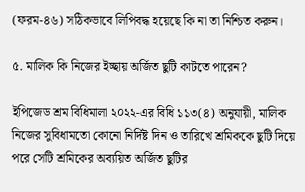(ফরম-৪৬) সঠিকভাবে লিপিবদ্ধ হয়েছে কি না তা নিশ্চিত করুন।

৫. মালিক কি নিজের ইচ্ছায় অর্জিত ছুটি কাটতে পারেন?

ইপিজেড শ্রম বিধিমালা ২০২২-এর বিধি ১১৩(৪) অনুযায়ী, মালিক নিজের সুবিধামতো কোনো নির্দিষ্ট দিন ও তারিখে শ্রমিককে ছুটি দিয়ে পরে সেটি শ্রমিকের অব্যয়িত অর্জিত ছুটির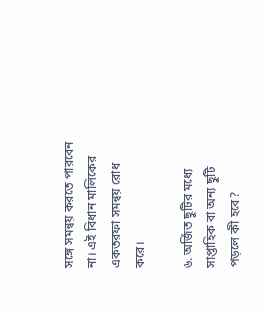সঙ্গে সমন্বয় করতে পারবেন না। এই বিধান মালিকের একতরফা সমন্বয় রোধ করে।

৬. অর্জিত ছুটির মধ্যে সাপ্তাহিক বা অন্য ছুটি পড়লে কী হবে?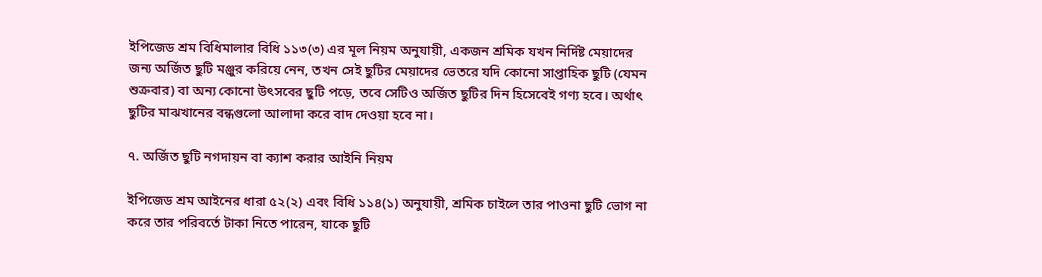ইপিজেড শ্রম বিধিমালার বিধি ১১৩(৩) এর মূল নিয়ম অনুযায়ী, একজন শ্রমিক যখন নির্দিষ্ট মেয়াদের জন্য অর্জিত ছুটি মঞ্জুর করিয়ে নেন, তখন সেই ছুটির মেয়াদের ভেতরে যদি কোনো সাপ্তাহিক ছুটি (যেমন শুক্রবার) বা অন্য কোনো উৎসবের ছুটি পড়ে, তবে সেটিও অর্জিত ছুটির দিন হিসেবেই গণ্য হবে। অর্থাৎ ছুটির মাঝখানের বন্ধগুলো আলাদা করে বাদ দেওয়া হবে না।

৭. অর্জিত ছুটি নগদায়ন বা ক্যাশ করার আইনি নিয়ম

ইপিজেড শ্রম আইনের ধারা ৫২(২) এবং বিধি ১১৪(১) অনুযায়ী, শ্রমিক চাইলে তার পাওনা ছুটি ভোগ না করে তার পরিবর্তে টাকা নিতে পারেন, যাকে ছুটি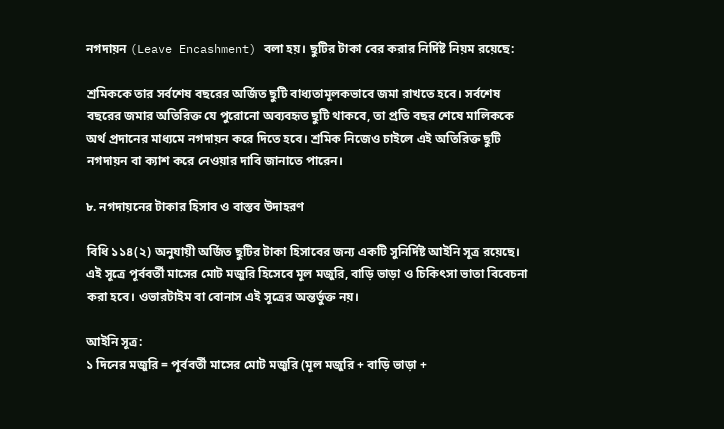নগদায়ন (Leave Encashment) বলা হয়। ছুটির টাকা বের করার নির্দিষ্ট নিয়ম রয়েছে:

শ্রমিককে তার সর্বশেষ বছরের অর্জিত ছুটি বাধ্যতামূলকভাবে জমা রাখতে হবে। সর্বশেষ বছরের জমার অতিরিক্ত যে পুরোনো অব্যবহৃত ছুটি থাকবে, তা প্রতি বছর শেষে মালিককে অর্থ প্রদানের মাধ্যমে নগদায়ন করে দিতে হবে। শ্রমিক নিজেও চাইলে এই অতিরিক্ত ছুটি নগদায়ন বা ক্যাশ করে নেওয়ার দাবি জানাতে পারেন।

৮. নগদায়নের টাকার হিসাব ও বাস্তব উদাহরণ

বিধি ১১৪(২) অনুযায়ী অর্জিত ছুটির টাকা হিসাবের জন্য একটি সুনির্দিষ্ট আইনি সূত্র রয়েছে। এই সূত্রে পূর্ববর্তী মাসের মোট মজুরি হিসেবে মূল মজুরি, বাড়ি ভাড়া ও চিকিৎসা ভাতা বিবেচনা করা হবে। ওভারটাইম বা বোনাস এই সূত্রের অন্তর্ভুক্ত নয়।

আইনি সূত্র:
১ দিনের মজুরি = পূর্ববর্তী মাসের মোট মজুরি (মূল মজুরি + বাড়ি ভাড়া +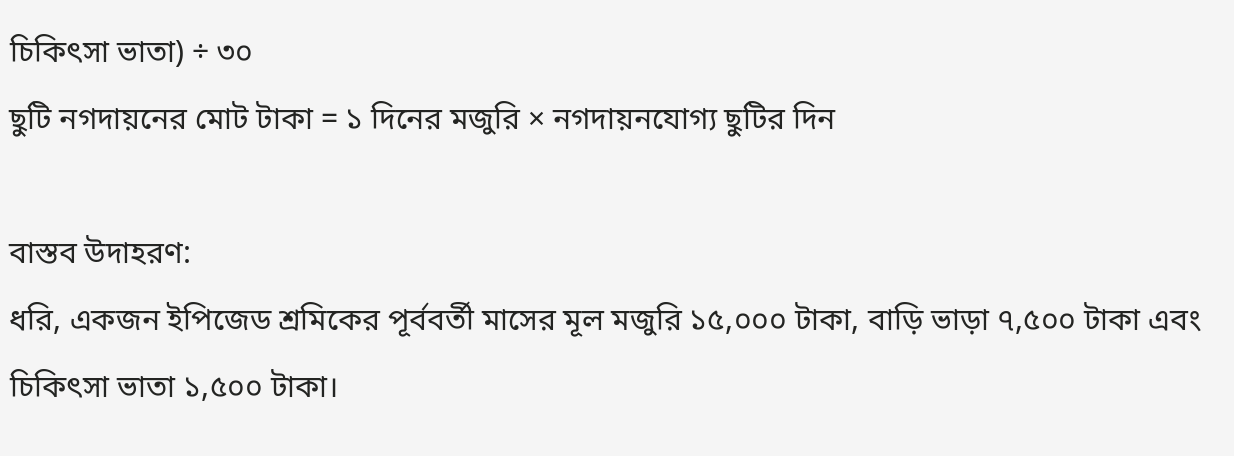চিকিৎসা ভাতা) ÷ ৩০
ছুটি নগদায়নের মোট টাকা = ১ দিনের মজুরি × নগদায়নযোগ্য ছুটির দিন

বাস্তব উদাহরণ:
ধরি, একজন ইপিজেড শ্রমিকের পূর্ববর্তী মাসের মূল মজুরি ১৫,০০০ টাকা, বাড়ি ভাড়া ৭,৫০০ টাকা এবং চিকিৎসা ভাতা ১,৫০০ টাকা।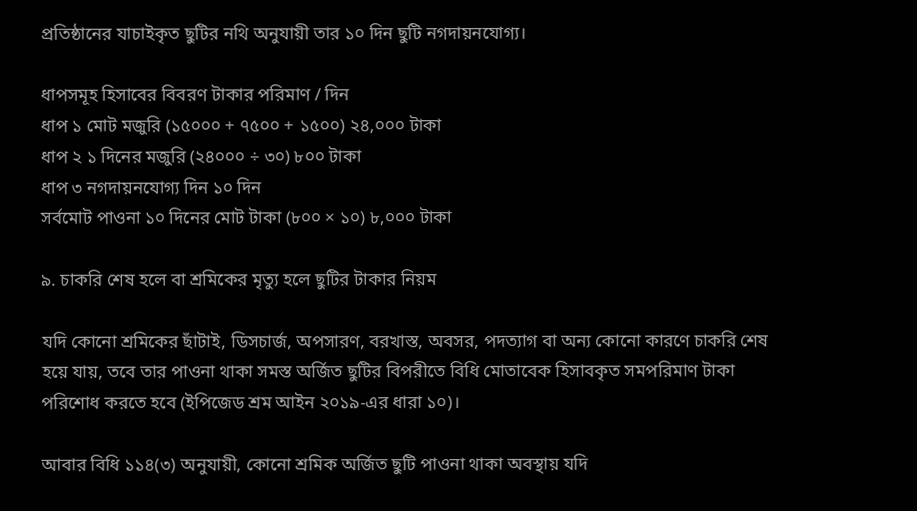প্রতিষ্ঠানের যাচাইকৃত ছুটির নথি অনুযায়ী তার ১০ দিন ছুটি নগদায়নযোগ্য।

ধাপসমূহ হিসাবের বিবরণ টাকার পরিমাণ / দিন
ধাপ ১ মোট মজুরি (১৫০০০ + ৭৫০০ + ১৫০০) ২৪,০০০ টাকা
ধাপ ২ ১ দিনের মজুরি (২৪০০০ ÷ ৩০) ৮০০ টাকা
ধাপ ৩ নগদায়নযোগ্য দিন ১০ দিন
সর্বমোট পাওনা ১০ দিনের মোট টাকা (৮০০ × ১০) ৮,০০০ টাকা

৯. চাকরি শেষ হলে বা শ্রমিকের মৃত্যু হলে ছুটির টাকার নিয়ম

যদি কোনো শ্রমিকের ছাঁটাই, ডিসচার্জ, অপসারণ, বরখাস্ত, অবসর, পদত্যাগ বা অন্য কোনো কারণে চাকরি শেষ হয়ে যায়, তবে তার পাওনা থাকা সমস্ত অর্জিত ছুটির বিপরীতে বিধি মোতাবেক হিসাবকৃত সমপরিমাণ টাকা পরিশোধ করতে হবে (ইপিজেড শ্রম আইন ২০১৯-এর ধারা ১০)।

আবার বিধি ১১৪(৩) অনুযায়ী, কোনো শ্রমিক অর্জিত ছুটি পাওনা থাকা অবস্থায় যদি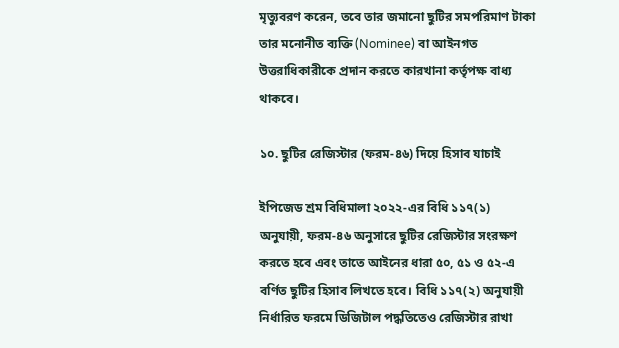মৃত্যুবরণ করেন, তবে তার জমানো ছুটির সমপরিমাণ টাকা তার মনোনীত ব্যক্তি (Nominee) বা আইনগত উত্তরাধিকারীকে প্রদান করতে কারখানা কর্তৃপক্ষ বাধ্য থাকবে।

১০. ছুটির রেজিস্টার (ফরম-৪৬) দিয়ে হিসাব যাচাই

ইপিজেড শ্রম বিধিমালা ২০২২-এর বিধি ১১৭(১) অনুযায়ী, ফরম-৪৬ অনুসারে ছুটির রেজিস্টার সংরক্ষণ করতে হবে এবং তাতে আইনের ধারা ৫০, ৫১ ও ৫২-এ বর্ণিত ছুটির হিসাব লিখতে হবে। বিধি ১১৭(২) অনুযায়ী নির্ধারিত ফরমে ডিজিটাল পদ্ধতিতেও রেজিস্টার রাখা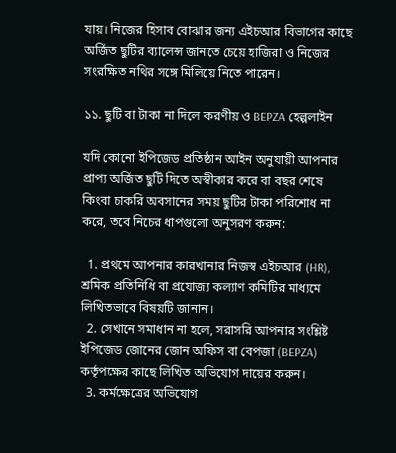যায়। নিজের হিসাব বোঝার জন্য এইচআর বিভাগের কাছে অর্জিত ছুটির ব্যালেন্স জানতে চেয়ে হাজিরা ও নিজের সংরক্ষিত নথির সঙ্গে মিলিয়ে নিতে পারেন।

১১. ছুটি বা টাকা না দিলে করণীয় ও BEPZA হেল্পলাইন

যদি কোনো ইপিজেড প্রতিষ্ঠান আইন অনুযায়ী আপনার প্রাপ্য অর্জিত ছুটি দিতে অস্বীকার করে বা বছর শেষে কিংবা চাকরি অবসানের সময় ছুটির টাকা পরিশোধ না করে, তবে নিচের ধাপগুলো অনুসরণ করুন:

  1. প্রথমে আপনার কারখানার নিজস্ব এইচআর (HR), শ্রমিক প্রতিনিধি বা প্রযোজ্য কল্যাণ কমিটির মাধ্যমে লিখিতভাবে বিষয়টি জানান।
  2. সেখানে সমাধান না হলে, সরাসরি আপনার সংশ্লিষ্ট ইপিজেড জোনের জোন অফিস বা বেপজা (BEPZA) কর্তৃপক্ষের কাছে লিখিত অভিযোগ দায়ের করুন।
  3. কর্মক্ষেত্রের অভিযোগ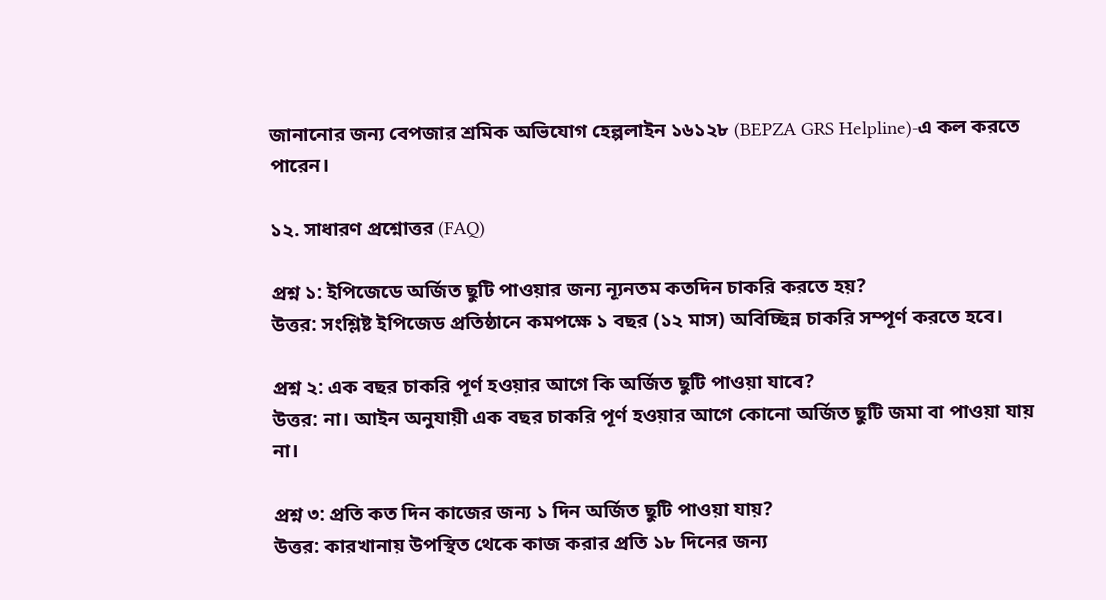জানানোর জন্য বেপজার শ্রমিক অভিযোগ হেল্পলাইন ১৬১২৮ (BEPZA GRS Helpline)-এ কল করতে পারেন।

১২. সাধারণ প্রশ্নোত্তর (FAQ)

প্রশ্ন ১: ইপিজেডে অর্জিত ছুটি পাওয়ার জন্য ন্যূনতম কতদিন চাকরি করতে হয়?
উত্তর: সংশ্লিষ্ট ইপিজেড প্রতিষ্ঠানে কমপক্ষে ১ বছর (১২ মাস) অবিচ্ছিন্ন চাকরি সম্পূর্ণ করতে হবে।

প্রশ্ন ২: এক বছর চাকরি পূর্ণ হওয়ার আগে কি অর্জিত ছুটি পাওয়া যাবে?
উত্তর: না। আইন অনুযায়ী এক বছর চাকরি পূর্ণ হওয়ার আগে কোনো অর্জিত ছুটি জমা বা পাওয়া যায় না।

প্রশ্ন ৩: প্রতি কত দিন কাজের জন্য ১ দিন অর্জিত ছুটি পাওয়া যায়?
উত্তর: কারখানায় উপস্থিত থেকে কাজ করার প্রতি ১৮ দিনের জন্য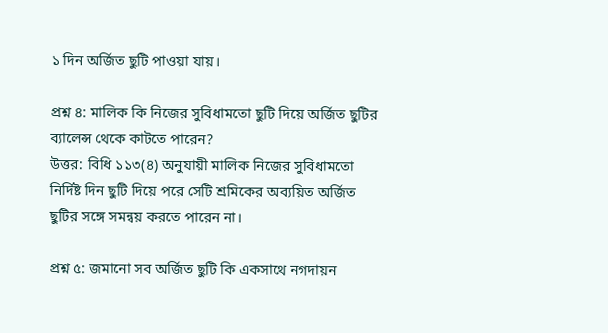১ দিন অর্জিত ছুটি পাওয়া যায়।

প্রশ্ন ৪: মালিক কি নিজের সুবিধামতো ছুটি দিয়ে অর্জিত ছুটির ব্যালেন্স থেকে কাটতে পারেন?
উত্তর: বিধি ১১৩(৪) অনুযায়ী মালিক নিজের সুবিধামতো নির্দিষ্ট দিন ছুটি দিয়ে পরে সেটি শ্রমিকের অব্যয়িত অর্জিত ছুটির সঙ্গে সমন্বয় করতে পারেন না।

প্রশ্ন ৫: জমানো সব অর্জিত ছুটি কি একসাথে নগদায়ন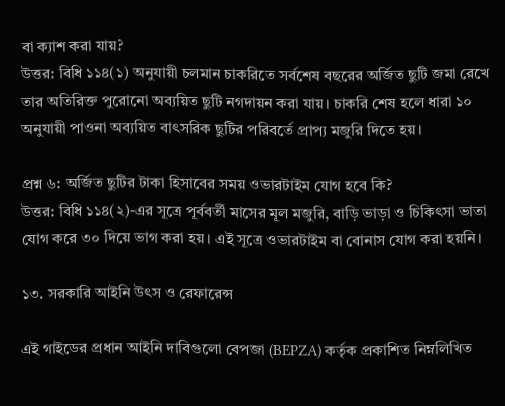বা ক্যাশ করা যায়?
উত্তর: বিধি ১১৪(১) অনুযায়ী চলমান চাকরিতে সর্বশেষ বছরের অর্জিত ছুটি জমা রেখে তার অতিরিক্ত পুরোনো অব্যয়িত ছুটি নগদায়ন করা যায়। চাকরি শেষ হলে ধারা ১০ অনুযায়ী পাওনা অব্যয়িত বাৎসরিক ছুটির পরিবর্তে প্রাপ্য মজুরি দিতে হয়।

প্রশ্ন ৬: অর্জিত ছুটির টাকা হিসাবের সময় ওভারটাইম যোগ হবে কি?
উত্তর: বিধি ১১৪(২)-এর সূত্রে পূর্ববর্তী মাসের মূল মজুরি, বাড়ি ভাড়া ও চিকিৎসা ভাতা যোগ করে ৩০ দিয়ে ভাগ করা হয়। এই সূত্রে ওভারটাইম বা বোনাস যোগ করা হয়নি।

১৩. সরকারি আইনি উৎস ও রেফারেন্স

এই গাইডের প্রধান আইনি দাবিগুলো বেপজা (BEPZA) কর্তৃক প্রকাশিত নিম্নলিখিত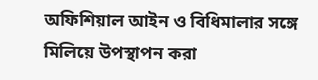অফিশিয়াল আইন ও বিধিমালার সঙ্গে মিলিয়ে উপস্থাপন করা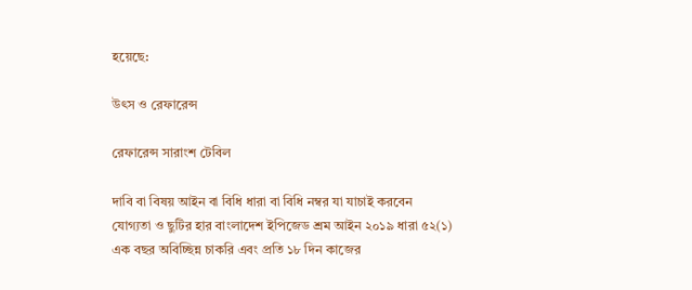হয়েছে:

উৎস ও রেফারেন্স

রেফারেন্স সারাংশ টেবিল

দাবি বা বিষয় আইন বা বিধি ধারা বা বিধি নম্বর যা যাচাই করবেন
যোগ্যতা ও ছুটির হার বাংলাদেশ ইপিজেড শ্রম আইন ২০১৯ ধারা ৫২(১) এক বছর অবিচ্ছিন্ন চাকরি এবং প্রতি ১৮ দিন কাজের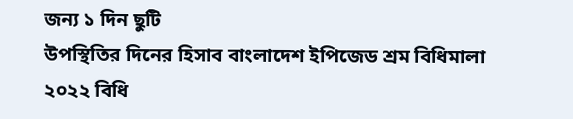জন্য ১ দিন ছুটি
উপস্থিতির দিনের হিসাব বাংলাদেশ ইপিজেড শ্রম বিধিমালা ২০২২ বিধি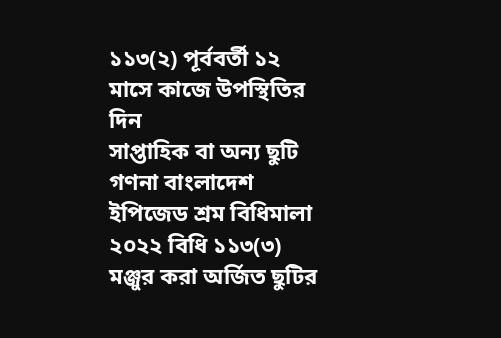১১৩(২) পূর্ববর্তী ১২ মাসে কাজে উপস্থিতির দিন
সাপ্তাহিক বা অন্য ছুটি গণনা বাংলাদেশ ইপিজেড শ্রম বিধিমালা ২০২২ বিধি ১১৩(৩) মঞ্জুর করা অর্জিত ছুটির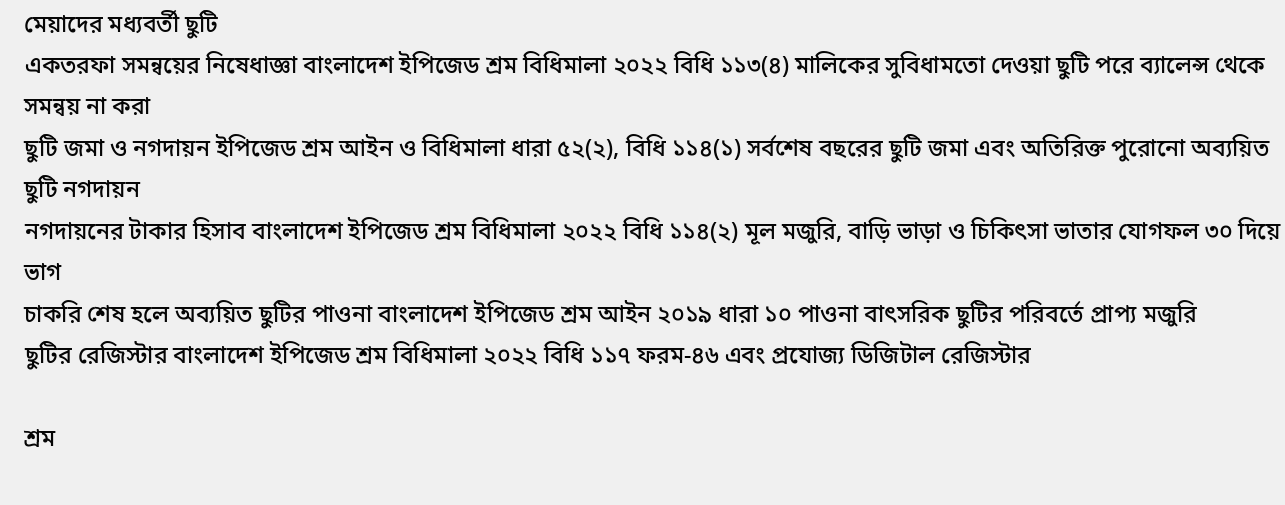মেয়াদের মধ্যবর্তী ছুটি
একতরফা সমন্বয়ের নিষেধাজ্ঞা বাংলাদেশ ইপিজেড শ্রম বিধিমালা ২০২২ বিধি ১১৩(৪) মালিকের সুবিধামতো দেওয়া ছুটি পরে ব্যালেন্স থেকে সমন্বয় না করা
ছুটি জমা ও নগদায়ন ইপিজেড শ্রম আইন ও বিধিমালা ধারা ৫২(২), বিধি ১১৪(১) সর্বশেষ বছরের ছুটি জমা এবং অতিরিক্ত পুরোনো অব্যয়িত ছুটি নগদায়ন
নগদায়নের টাকার হিসাব বাংলাদেশ ইপিজেড শ্রম বিধিমালা ২০২২ বিধি ১১৪(২) মূল মজুরি, বাড়ি ভাড়া ও চিকিৎসা ভাতার যোগফল ৩০ দিয়ে ভাগ
চাকরি শেষ হলে অব্যয়িত ছুটির পাওনা বাংলাদেশ ইপিজেড শ্রম আইন ২০১৯ ধারা ১০ পাওনা বাৎসরিক ছুটির পরিবর্তে প্রাপ্য মজুরি
ছুটির রেজিস্টার বাংলাদেশ ইপিজেড শ্রম বিধিমালা ২০২২ বিধি ১১৭ ফরম-৪৬ এবং প্রযোজ্য ডিজিটাল রেজিস্টার

শ্রম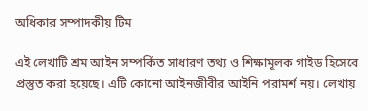অধিকার সম্পাদকীয় টিম

এই লেখাটি শ্রম আইন সম্পর্কিত সাধারণ তথ্য ও শিক্ষামূলক গাইড হিসেবে প্রস্তুত করা হয়েছে। এটি কোনো আইনজীবীর আইনি পরামর্শ নয়। লেখায়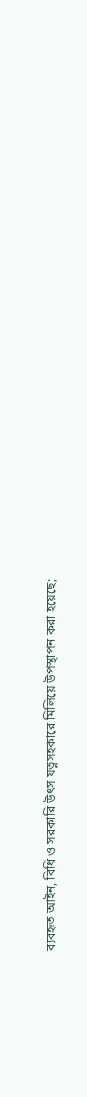ব্যবহৃত আইন, বিধি ও সরকারি উৎস যত্নসহকারে মিলিয়ে উপস্থাপন করা হয়েছে;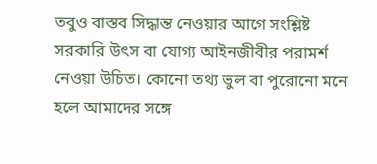তবুও বাস্তব সিদ্ধান্ত নেওয়ার আগে সংশ্লিষ্ট সরকারি উৎস বা যোগ্য আইনজীবীর পরামর্শ নেওয়া উচিত। কোনো তথ্য ভুল বা পুরোনো মনে হলে আমাদের সঙ্গে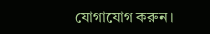যোগাযোগ করুন।